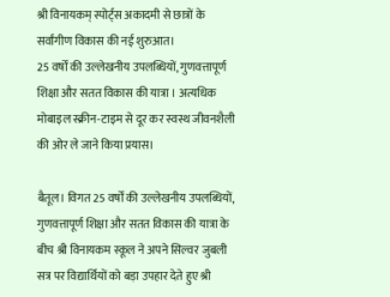श्री विनायकम् स्पोर्ट्स अकादमी से छात्रों के सर्वांगीण विकास की नई शुरुआत।
25 वर्षों की उल्लेखनीय उपलब्धियों, गुणवत्तापूर्ण शिक्षा और सतत विकास की यात्रा । अत्यधिक मोबाइल स्क्रीन-टाइम से दूर कर स्वस्थ जीवनशैली की ओर ले जाने किया प्रयास।

बैतूल। विगत 25 वर्षों की उल्लेखनीय उपलब्धियों, गुणवत्तापूर्ण शिक्षा और सतत विकास की यात्रा के बीच श्री विनायकम स्कूल ने अपने सिल्वर जुबली सत्र पर विद्यार्थियों को बड़ा उपहार देते हुए श्री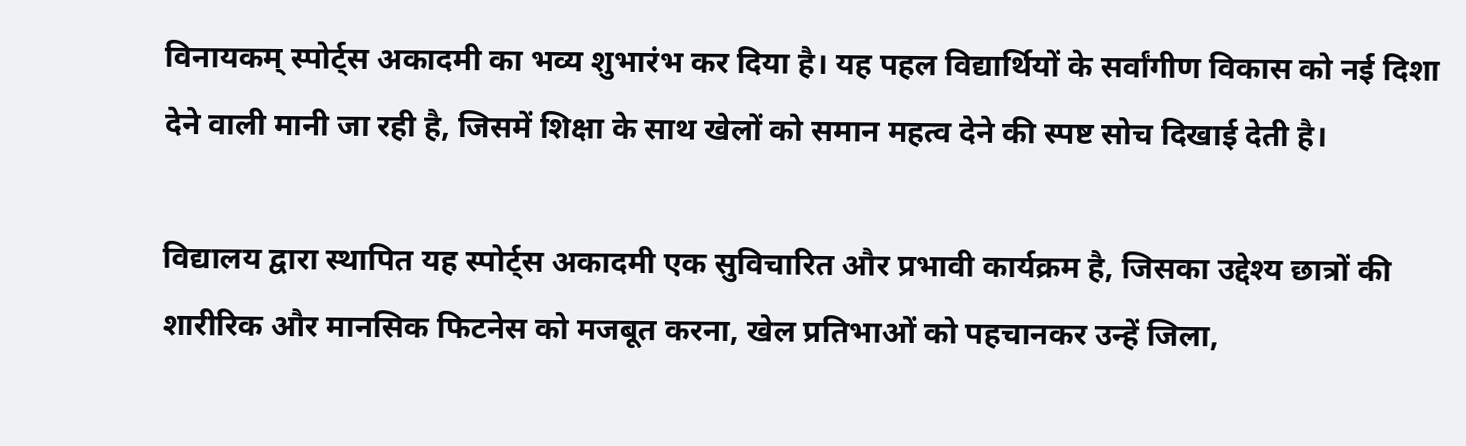विनायकम् स्पोर्ट्स अकादमी का भव्य शुभारंभ कर दिया है। यह पहल विद्यार्थियों के सर्वांगीण विकास को नई दिशा देने वाली मानी जा रही है, जिसमें शिक्षा के साथ खेलों को समान महत्व देने की स्पष्ट सोच दिखाई देती है।

विद्यालय द्वारा स्थापित यह स्पोर्ट्स अकादमी एक सुविचारित और प्रभावी कार्यक्रम है, जिसका उद्देश्य छात्रों की शारीरिक और मानसिक फिटनेस को मजबूत करना, खेल प्रतिभाओं को पहचानकर उन्हें जिला,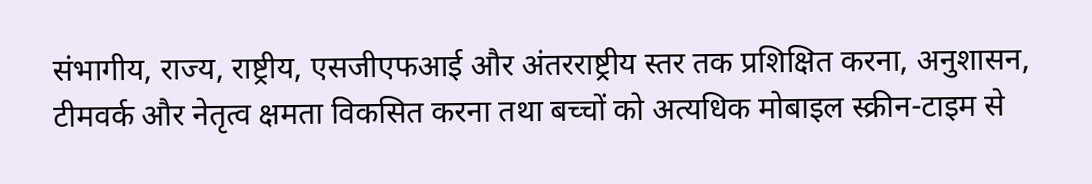संभागीय, राज्य, राष्ट्रीय, एसजीएफआई और अंतरराष्ट्रीय स्तर तक प्रशिक्षित करना, अनुशासन, टीमवर्क और नेतृत्व क्षमता विकसित करना तथा बच्चों को अत्यधिक मोबाइल स्क्रीन-टाइम से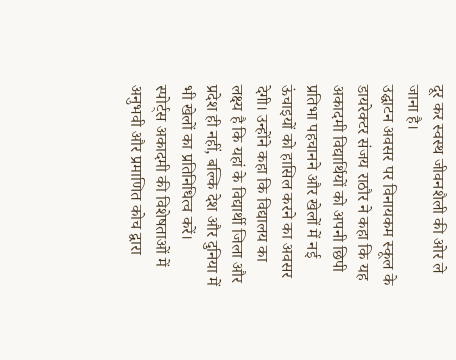दूर कर स्वस्थ जीवनशैली की ओर ले जाना है।
उद्घाटन अवसर पर विनायकम स्कूल के डायरेक्टर संजय राठौर ने कहा कि यह अकादमी विद्यार्थियों को अपनी छिपी प्रतिभा पहचानने और खेलों में नई ऊंचाइयों को हासिल करने का अवसर देगी। उन्होंने कहा कि विद्यालय का लक्ष्य है कि यहां के विद्यार्थी जिला और प्रदेश ही नहीं, बल्कि देश और दुनिया में भी खेलों का प्रतिनिधित्व करें।
स्पोर्ट्स अकादमी की विशेषताओं में अनुभवी और प्रमाणित कोच द्वारा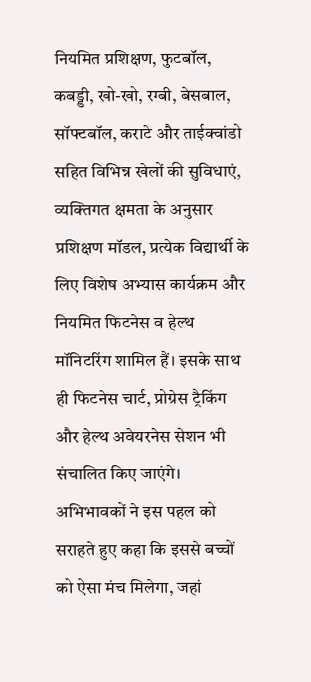नियमित प्रशिक्षण, फुटबॉल, कबड्डी, खो-खो, रग्बी, बेसबाल, सॉफ्टबॉल, कराटे और ताईक्वांडो सहित विभिन्न खेलों की सुविधाएं, व्यक्तिगत क्षमता के अनुसार प्रशिक्षण मॉडल, प्रत्येक विद्यार्थी के लिए विशेष अभ्यास कार्यक्रम और नियमित फिटनेस व हेल्थ मॉनिटरिंग शामिल हैं। इसके साथ ही फिटनेस चार्ट, प्रोग्रेस ट्रैकिंग और हेल्थ अवेयरनेस सेशन भी संचालित किए जाएंगे।
अभिभावकों ने इस पहल को सराहते हुए कहा कि इससे बच्चों को ऐसा मंच मिलेगा, जहां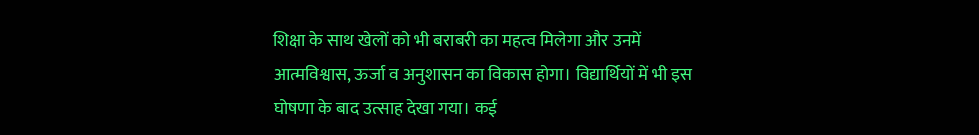शिक्षा के साथ खेलों को भी बराबरी का महत्व मिलेगा और उनमें आत्मविश्वास, ऊर्जा व अनुशासन का विकास होगा। विद्यार्थियों में भी इस घोषणा के बाद उत्साह देखा गया। कई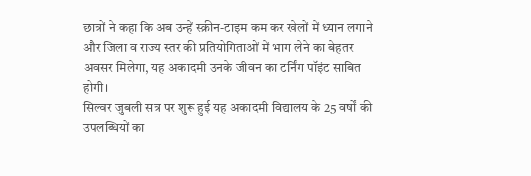छात्रों ने कहा कि अब उन्हें स्क्रीन-टाइम कम कर खेलों में ध्यान लगाने और जिला व राज्य स्तर की प्रतियोगिताओं में भाग लेने का बेहतर अवसर मिलेगा, यह अकादमी उनके जीवन का टर्निंग पॉइंट साबित होगी।
सिल्वर जुबली सत्र पर शुरू हुई यह अकादमी विद्यालय के 25 वर्षों की उपलब्धियों का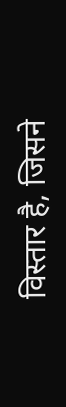विस्तार है, जिसने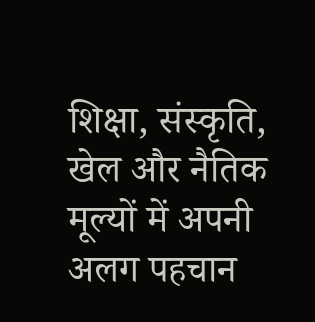शिक्षा, संस्कृति, खेल और नैतिक मूल्यों में अपनी अलग पहचान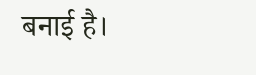बनाई है।